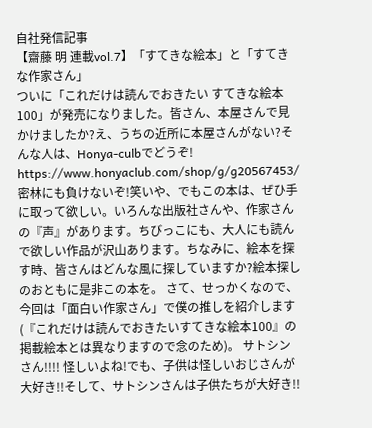自社発信記事
【齋藤 明 連載vol.7】「すてきな絵本」と「すてきな作家さん」
ついに「これだけは読んでおきたい すてきな絵本100」が発売になりました。皆さん、本屋さんで見かけましたか?え、うちの近所に本屋さんがない?そんな人は、Honya-culbでどうぞ! https://www.honyaclub.com/shop/g/g20567453/ 密林にも負けないぞ!笑いや、でもこの本は、ぜひ手に取って欲しい。いろんな出版社さんや、作家さんの『声』があります。ちびっこにも、大人にも読んで欲しい作品が沢山あります。ちなみに、絵本を探す時、皆さんはどんな風に探していますか?絵本探しのおともに是非この本を。 さて、せっかくなので、今回は「面白い作家さん」で僕の推しを紹介します(『これだけは読んでおきたいすてきな絵本100』の掲載絵本とは異なりますので念のため)。 サトシンさん!!!! 怪しいよね!でも、子供は怪しいおじさんが大好き!!そして、サトシンさんは子供たちが大好き!!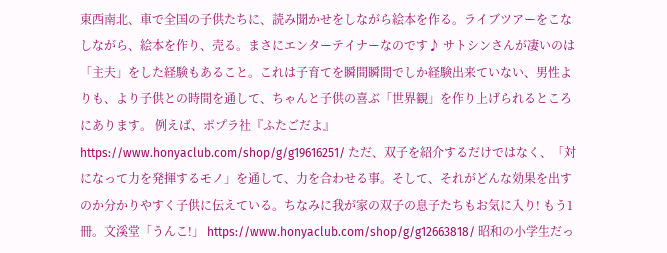東西南北、車で全国の子供たちに、読み聞かせをしながら絵本を作る。ライブツアーをこなしながら、絵本を作り、売る。まさにエンターテイナーなのです♪ サトシンさんが凄いのは「主夫」をした経験もあること。これは子育てを瞬間瞬間でしか経験出来ていない、男性よりも、より子供との時間を通して、ちゃんと子供の喜ぶ「世界観」を作り上げられるところにあります。 例えば、ポプラ社『ふたごだよ』 https://www.honyaclub.com/shop/g/g19616251/ ただ、双子を紹介するだけではなく、「対になって力を発揮するモノ」を通して、力を合わせる事。そして、それがどんな効果を出すのか分かりやすく子供に伝えている。ちなみに我が家の双子の息子たちもお気に入り! もう1冊。文溪堂「うんこ!」 https://www.honyaclub.com/shop/g/g12663818/ 昭和の小学生だっ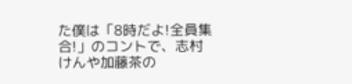た僕は「8時だよ!全員集合!」のコントで、志村けんや加藤茶の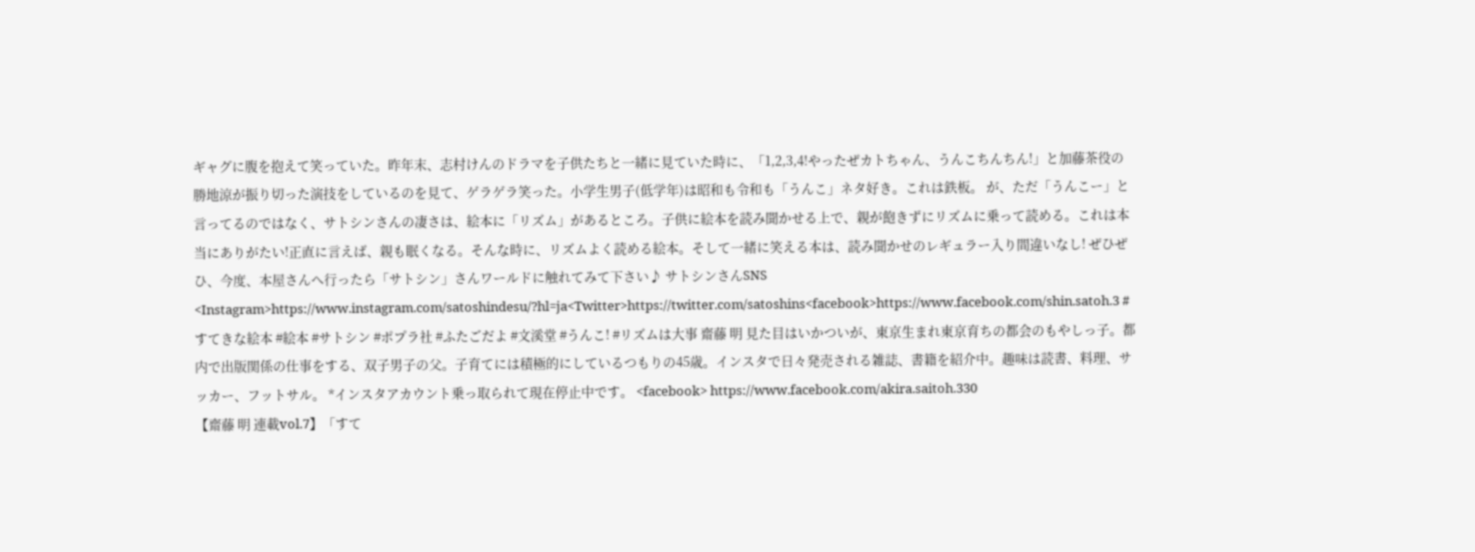ギャグに腹を抱えて笑っていた。昨年末、志村けんのドラマを子供たちと一緒に見ていた時に、「1,2,3,4!やったぜカトちゃん、うんこちんちん!」と加藤茶役の勝地涼が振り切った演技をしているのを見て、ゲラゲラ笑った。小学生男子(低学年)は昭和も令和も「うんこ」ネタ好き。これは鉄板。 が、ただ「うんこー」と言ってるのではなく、サトシンさんの凄さは、絵本に「リズム」があるところ。子供に絵本を読み聞かせる上で、親が飽きずにリズムに乗って読める。これは本当にありがたい!正直に言えば、親も眠くなる。そんな時に、リズムよく読める絵本。そして一緒に笑える本は、読み聞かせのレギュラー入り間違いなし! ぜひぜひ、今度、本屋さんへ行ったら「サトシン」さんワールドに触れてみて下さい♪ サトシンさんSNS <Instagram>https://www.instagram.com/satoshindesu/?hl=ja<Twitter>https://twitter.com/satoshins<facebook>https://www.facebook.com/shin.satoh.3 #すてきな絵本 #絵本 #サトシン #ポプラ社 #ふたごだよ #文溪堂 #うんこ! #リズムは大事 齋藤 明 見た目はいかついが、東京生まれ東京育ちの都会のもやしっ子。都内で出版関係の仕事をする、双子男子の父。子育てには積極的にしているつもりの45歳。インスタで日々発売される雑誌、書籍を紹介中。趣味は読書、料理、サッカー、フットサル。 *インスタアカウント乗っ取られて現在停止中です。 <facebook> https://www.facebook.com/akira.saitoh.330
【齋藤 明 連載vol.7】「すて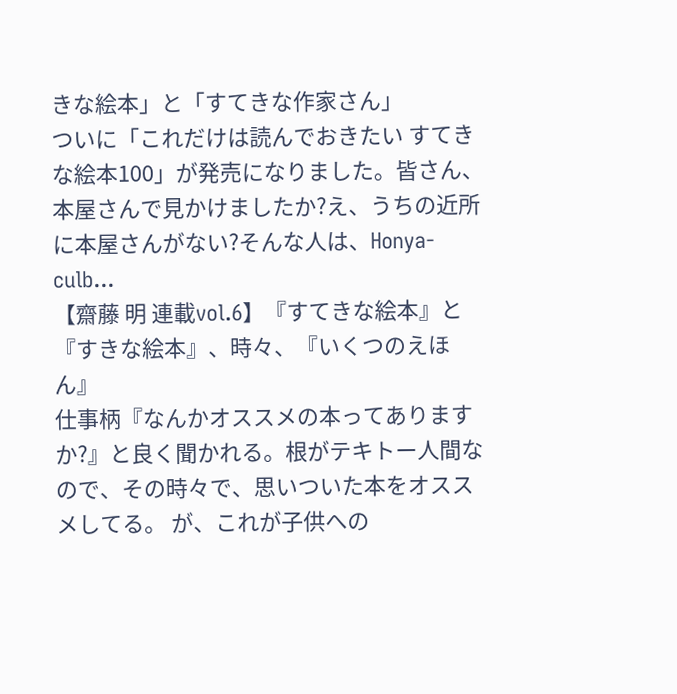きな絵本」と「すてきな作家さん」
ついに「これだけは読んでおきたい すてきな絵本100」が発売になりました。皆さん、本屋さんで見かけましたか?え、うちの近所に本屋さんがない?そんな人は、Honya-culb...
【齋藤 明 連載vol.6】『すてきな絵本』と『すきな絵本』、時々、『いくつのえほん』
仕事柄『なんかオススメの本ってありますか?』と良く聞かれる。根がテキトー人間なので、その時々で、思いついた本をオススメしてる。 が、これが子供への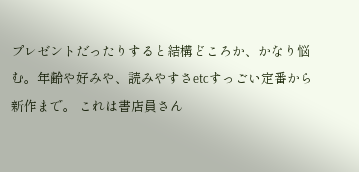プレゼントだったりすると結構どころか、かなり悩む。年齢や好みや、読みやすさetcすっごい定番から新作まで。 これは書店員さん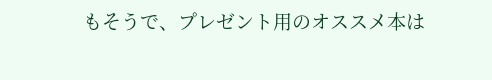もそうで、プレゼント用のオススメ本は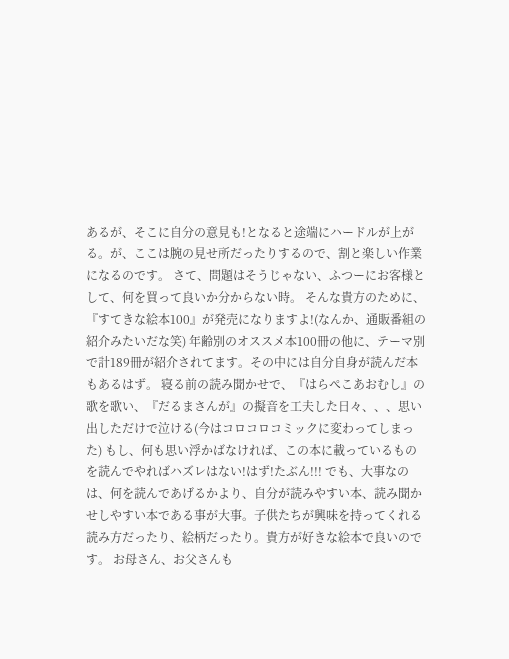あるが、そこに自分の意見も!となると途端にハードルが上がる。が、ここは腕の見せ所だったりするので、割と楽しい作業になるのです。 さて、問題はそうじゃない、ふつーにお客様として、何を買って良いか分からない時。 そんな貴方のために、『すてきな絵本100』が発売になりますよ!(なんか、通販番組の紹介みたいだな笑) 年齢別のオススメ本100冊の他に、テーマ別で計189冊が紹介されてます。その中には自分自身が読んだ本もあるはず。 寝る前の読み聞かせで、『はらぺこあおむし』の歌を歌い、『だるまさんが』の擬音を工夫した日々、、、思い出しただけで泣ける(今はコロコロコミックに変わってしまった) もし、何も思い浮かばなければ、この本に載っているものを読んでやればハズレはない!はず!たぶん!!! でも、大事なのは、何を読んであげるかより、自分が読みやすい本、読み聞かせしやすい本である事が大事。子供たちが興味を持ってくれる読み方だったり、絵柄だったり。貴方が好きな絵本で良いのです。 お母さん、お父さんも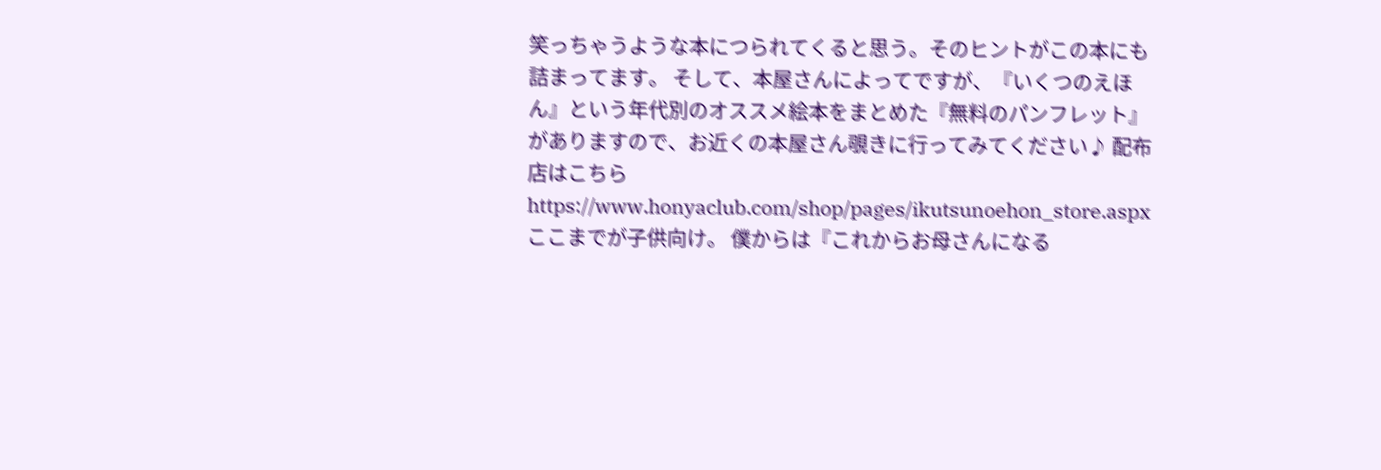笑っちゃうような本につられてくると思う。そのヒントがこの本にも詰まってます。 そして、本屋さんによってですが、『いくつのえほん』という年代別のオススメ絵本をまとめた『無料のパンフレット』がありますので、お近くの本屋さん覗きに行ってみてください♪ 配布店はこちら https://www.honyaclub.com/shop/pages/ikutsunoehon_store.aspx ここまでが子供向け。 僕からは『これからお母さんになる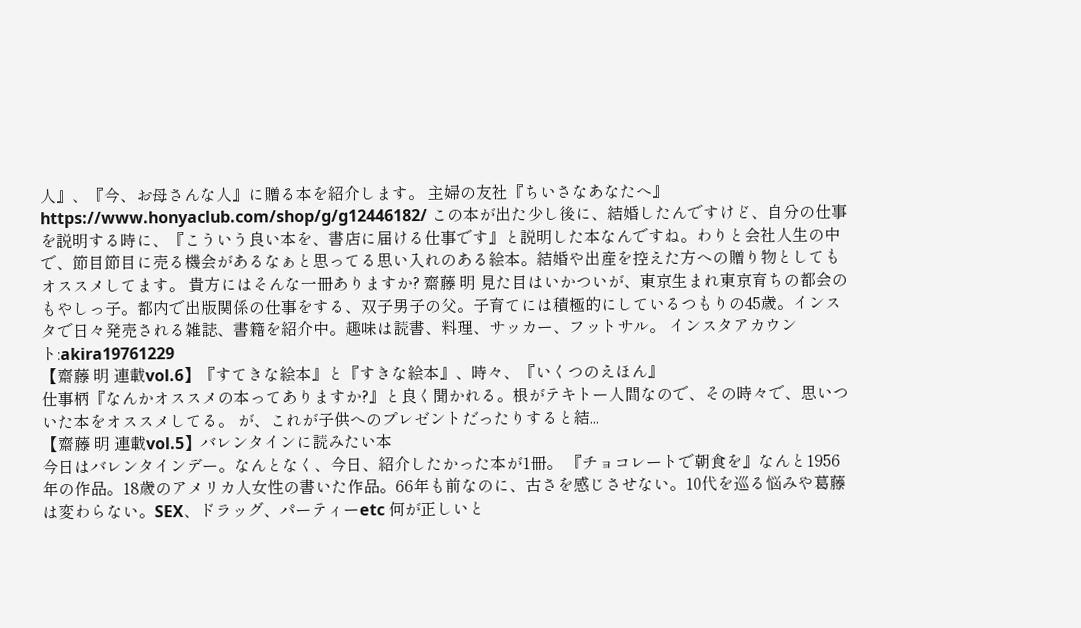人』、『今、お母さんな人』に贈る本を紹介します。 主婦の友社『ちいさなあなたへ』 https://www.honyaclub.com/shop/g/g12446182/ この本が出た少し後に、結婚したんですけど、自分の仕事を説明する時に、『こういう良い本を、書店に届ける仕事です』と説明した本なんですね。わりと会社人生の中で、節目節目に売る機会があるなぁと思ってる思い入れのある絵本。結婚や出産を控えた方への贈り物としてもオススメしてます。 貴方にはそんな一冊ありますか? 齋藤 明 見た目はいかついが、東京生まれ東京育ちの都会のもやしっ子。都内で出版関係の仕事をする、双子男子の父。子育てには積極的にしているつもりの45歳。インスタで日々発売される雑誌、書籍を紹介中。趣味は読書、料理、サッカー、フットサル。 インスタアカウント:akira19761229
【齋藤 明 連載vol.6】『すてきな絵本』と『すきな絵本』、時々、『いくつのえほん』
仕事柄『なんかオススメの本ってありますか?』と良く聞かれる。根がテキトー人間なので、その時々で、思いついた本をオススメしてる。 が、これが子供へのプレゼントだったりすると結...
【齋藤 明 連載vol.5】バレンタインに読みたい本
今日はバレンタインデー。なんとなく、今日、紹介したかった本が1冊。 『チョコレートで朝食を』なんと1956年の作品。18歳のアメリカ人女性の書いた作品。66年も前なのに、古さを感じさせない。10代を巡る悩みや葛藤は変わらない。SEX、ドラッグ、パーティーetc 何が正しいと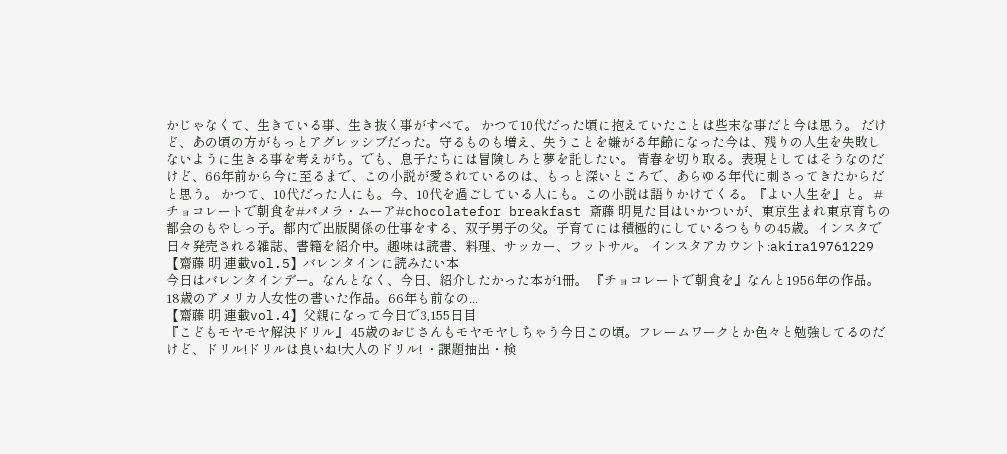かじゃなくて、生きている事、生き抜く事がすべて。 かつて10代だった頃に抱えていたことは些末な事だと今は思う。 だけど、あの頃の方がもっとアグレッシブだった。守るものも増え、失うことを嫌がる年齢になった今は、残りの人生を失敗しないように生きる事を考えがち。でも、息子たちには冒険しろと夢を託したい。 青春を切り取る。表現としてはそうなのだけど、66年前から今に至るまで、この小説が愛されているのは、もっと深いところで、あらゆる年代に刺さってきたからだと思う。 かつて、10代だった人にも。今、10代を過ごしている人にも。この小説は語りかけてくる。『よい人生を』と。 #チョコレートで朝食を#パメラ・ムーア#chocolatefor breakfast 斎藤 明見た目はいかついが、東京生まれ東京育ちの都会のもやしっ子。都内で出版関係の仕事をする、双子男子の父。子育てには積極的にしているつもりの45歳。インスタで日々発売される雑誌、書籍を紹介中。趣味は読書、料理、サッカー、フットサル。 インスタアカウント:akira19761229
【齋藤 明 連載vol.5】バレンタインに読みたい本
今日はバレンタインデー。なんとなく、今日、紹介したかった本が1冊。 『チョコレートで朝食を』なんと1956年の作品。18歳のアメリカ人女性の書いた作品。66年も前なの...
【齋藤 明 連載vol.4】父親になって今日で3,155日目
『こどもモヤモヤ解決ドリル』 45歳のおじさんもモヤモヤしちゃう今日この頃。フレームワークとか色々と勉強してるのだけど、ドリル!ドリルは良いね!大人のドリル! ・課題抽出・検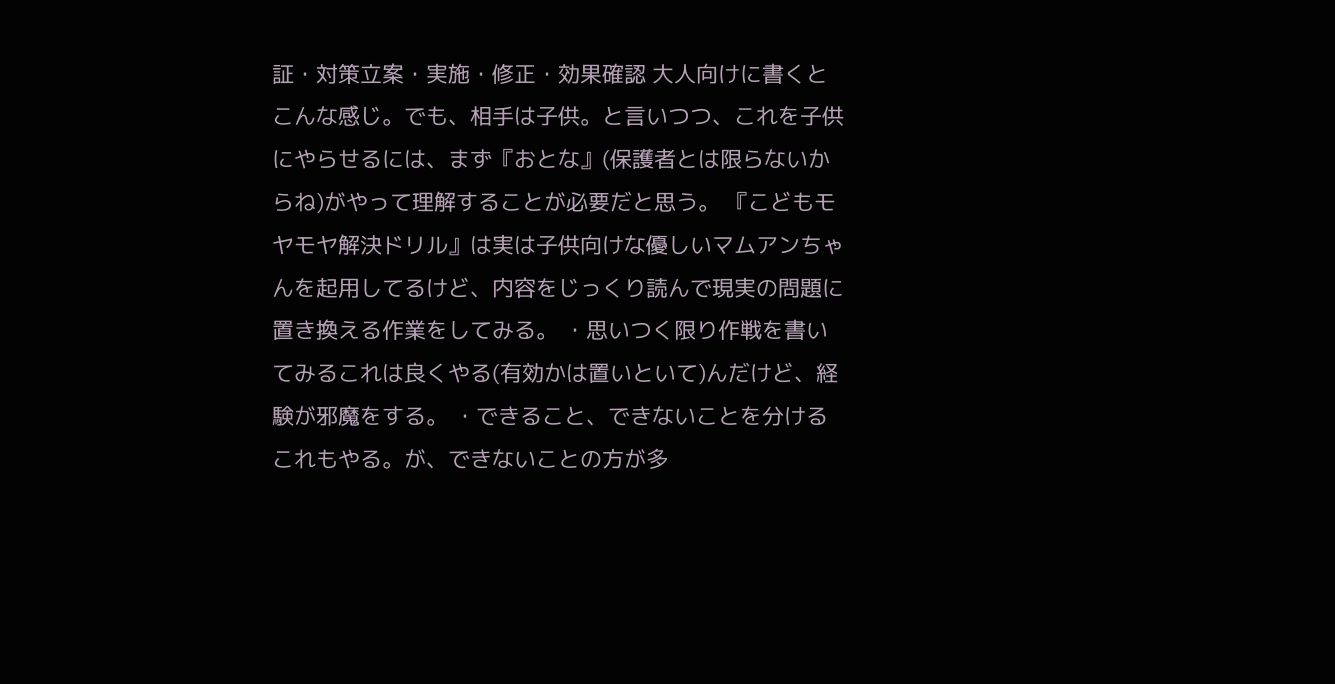証・対策立案・実施・修正・効果確認 大人向けに書くとこんな感じ。でも、相手は子供。と言いつつ、これを子供にやらせるには、まず『おとな』(保護者とは限らないからね)がやって理解することが必要だと思う。 『こどもモヤモヤ解決ドリル』は実は子供向けな優しいマムアンちゃんを起用してるけど、内容をじっくり読んで現実の問題に置き換える作業をしてみる。 ・思いつく限り作戦を書いてみるこれは良くやる(有効かは置いといて)んだけど、経験が邪魔をする。 ・できること、できないことを分けるこれもやる。が、できないことの方が多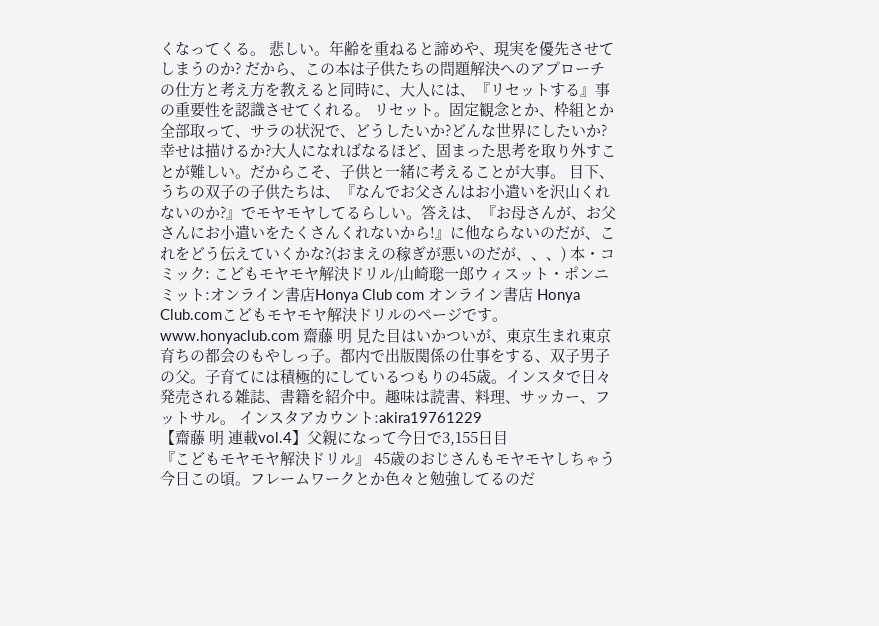くなってくる。 悲しい。年齢を重ねると諦めや、現実を優先させてしまうのか? だから、この本は子供たちの問題解決へのアプローチの仕方と考え方を教えると同時に、大人には、『リセットする』事の重要性を認識させてくれる。 リセット。固定観念とか、枠組とか全部取って、サラの状況で、どうしたいか?どんな世界にしたいか?幸せは描けるか?大人になればなるほど、固まった思考を取り外すことが難しい。だからこそ、子供と一緒に考えることが大事。 目下、うちの双子の子供たちは、『なんでお父さんはお小遣いを沢山くれないのか?』でモヤモヤしてるらしい。答えは、『お母さんが、お父さんにお小遣いをたくさんくれないから!』に他ならないのだが、これをどう伝えていくかな?(おまえの稼ぎが悪いのだが、、、) 本・コミック: こどもモヤモヤ解決ドリル/山崎聡一郎ウィスット・ポンニミット:オンライン書店Honya Club com オンライン書店 Honya Club.comこどもモヤモヤ解決ドリルのページです。www.honyaclub.com 齋藤 明 見た目はいかついが、東京生まれ東京育ちの都会のもやしっ子。都内で出版関係の仕事をする、双子男子の父。子育てには積極的にしているつもりの45歳。インスタで日々発売される雑誌、書籍を紹介中。趣味は読書、料理、サッカー、フットサル。 インスタアカウント:akira19761229
【齋藤 明 連載vol.4】父親になって今日で3,155日目
『こどもモヤモヤ解決ドリル』 45歳のおじさんもモヤモヤしちゃう今日この頃。フレームワークとか色々と勉強してるのだ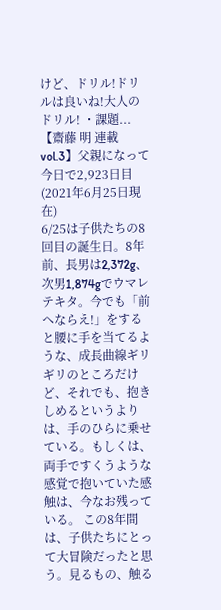けど、ドリル!ドリルは良いね!大人のドリル! ・課題...
【齋藤 明 連載vol.3】父親になって今日で2,923日目(2021年6月25日現在)
6/25は子供たちの8回目の誕生日。8年前、長男は2,372g、次男1,874gでウマレテキタ。今でも「前へならえ!」をすると腰に手を当てるような、成長曲線ギリギリのところだけど、それでも、抱きしめるというよりは、手のひらに乗せている。もしくは、両手ですくうような感覚で抱いていた感触は、今なお残っている。 この8年間は、子供たちにとって大冒険だったと思う。見るもの、触る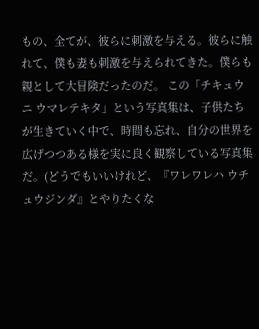もの、全てが、彼らに刺激を与える。彼らに触れて、僕も妻も刺激を与えられてきた。僕らも親として大冒険だったのだ。 この「チキュウニ ウマレテキタ」という写真集は、子供たちが生きていく中で、時間も忘れ、自分の世界を広げつつある様を実に良く観察している写真集だ。(どうでもいいけれど、『ワレワレハ ウチュウジンダ』とやりたくな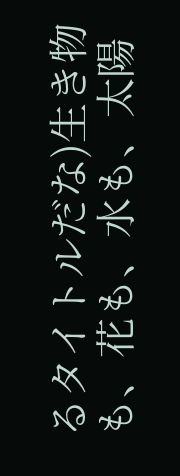るタイトルだな)生き物も、花も、水も、太陽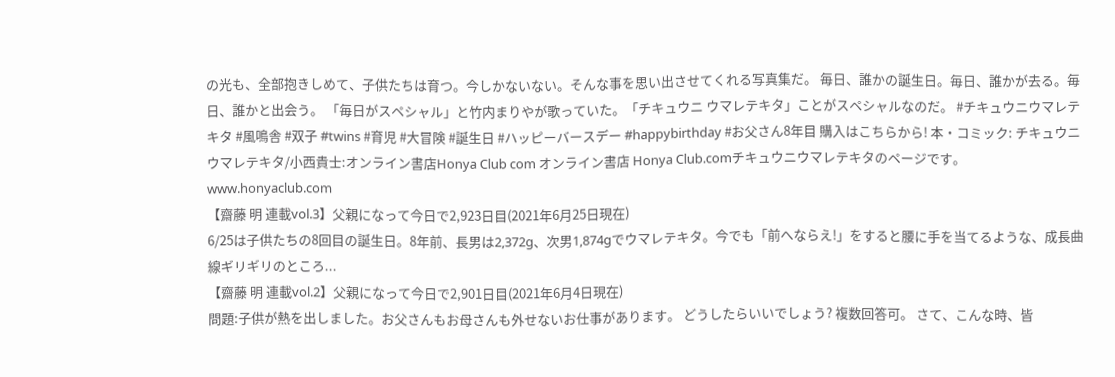の光も、全部抱きしめて、子供たちは育つ。今しかないない。そんな事を思い出させてくれる写真集だ。 毎日、誰かの誕生日。毎日、誰かが去る。毎日、誰かと出会う。 「毎日がスペシャル」と竹内まりやが歌っていた。「チキュウニ ウマレテキタ」ことがスペシャルなのだ。 #チキュウニウマレテキタ #風鳴舎 #双子 #twins #育児 #大冒険 #誕生日 #ハッピーバースデー #happybirthday #お父さん8年目 購入はこちらから! 本・コミック: チキュウニウマレテキタ/小西貴士:オンライン書店Honya Club com オンライン書店 Honya Club.comチキュウニウマレテキタのページです。 www.honyaclub.com
【齋藤 明 連載vol.3】父親になって今日で2,923日目(2021年6月25日現在)
6/25は子供たちの8回目の誕生日。8年前、長男は2,372g、次男1,874gでウマレテキタ。今でも「前へならえ!」をすると腰に手を当てるような、成長曲線ギリギリのところ...
【齋藤 明 連載vol.2】父親になって今日で2,901日目(2021年6月4日現在)
問題:子供が熱を出しました。お父さんもお母さんも外せないお仕事があります。 どうしたらいいでしょう? 複数回答可。 さて、こんな時、皆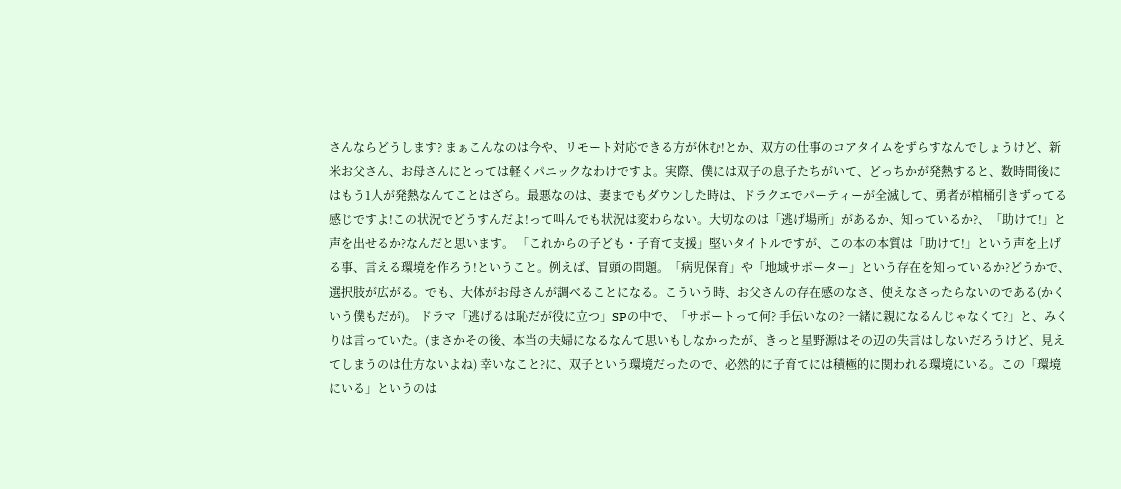さんならどうします? まぁこんなのは今や、リモート対応できる方が休む!とか、双方の仕事のコアタイムをずらすなんでしょうけど、新米お父さん、お母さんにとっては軽くパニックなわけですよ。実際、僕には双子の息子たちがいて、どっちかが発熱すると、数時間後にはもう1人が発熱なんてことはざら。最悪なのは、妻までもダウンした時は、ドラクエでパーティーが全滅して、勇者が棺桶引きずってる感じですよ!この状況でどうすんだよ!って叫んでも状況は変わらない。大切なのは「逃げ場所」があるか、知っているか?、「助けて!」と声を出せるか?なんだと思います。 「これからの子ども・子育て支援」堅いタイトルですが、この本の本質は「助けて!」という声を上げる事、言える環境を作ろう!ということ。例えば、冒頭の問題。「病児保育」や「地域サポーター」という存在を知っているか?どうかで、選択肢が広がる。でも、大体がお母さんが調べることになる。こういう時、お父さんの存在感のなさ、使えなさったらないのである(かくいう僕もだが)。 ドラマ「逃げるは恥だが役に立つ」SPの中で、「サポートって何? 手伝いなの? 一緒に親になるんじゃなくて?」と、みくりは言っていた。(まさかその後、本当の夫婦になるなんて思いもしなかったが、きっと星野源はその辺の失言はしないだろうけど、見えてしまうのは仕方ないよね) 幸いなこと?に、双子という環境だったので、必然的に子育てには積極的に関われる環境にいる。この「環境にいる」というのは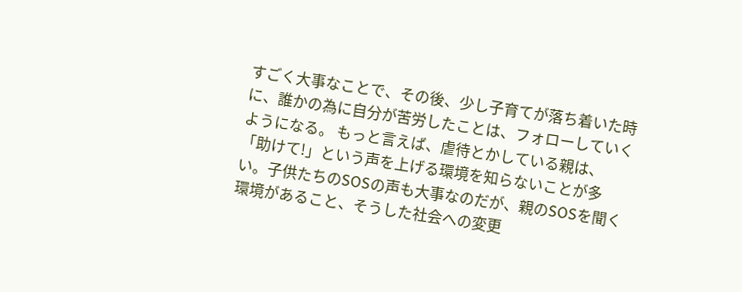すごく大事なことで、その後、少し子育てが落ち着いた時に、誰かの為に自分が苦労したことは、フォローしていくようになる。 もっと言えば、虐待とかしている親は、「助けて!」という声を上げる環境を知らないことが多い。子供たちのSOSの声も大事なのだが、親のSOSを聞く環境があること、そうした社会への変更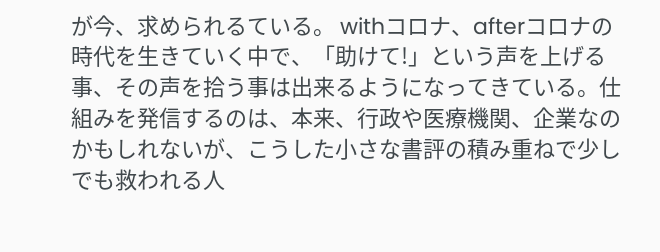が今、求められるている。 withコロナ、afterコロナの時代を生きていく中で、「助けて!」という声を上げる事、その声を拾う事は出来るようになってきている。仕組みを発信するのは、本来、行政や医療機関、企業なのかもしれないが、こうした小さな書評の積み重ねで少しでも救われる人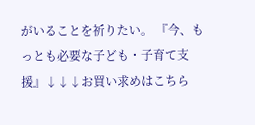がいることを祈りたい。 『今、もっとも必要な子ども・子育て支援』↓↓↓お買い求めはこちら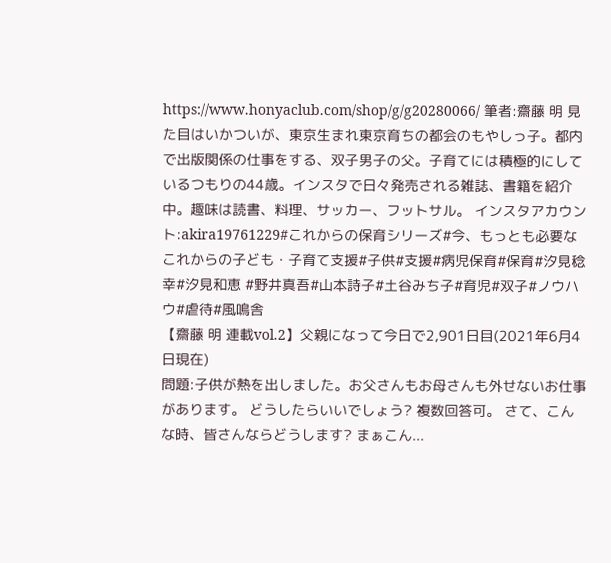https://www.honyaclub.com/shop/g/g20280066/ 筆者:齋藤 明 見た目はいかついが、東京生まれ東京育ちの都会のもやしっ子。都内で出版関係の仕事をする、双子男子の父。子育てには積極的にしているつもりの44歳。インスタで日々発売される雑誌、書籍を紹介中。趣味は読書、料理、サッカー、フットサル。 インスタアカウント:akira19761229#これからの保育シリーズ#今、もっとも必要なこれからの子ども・子育て支援#子供#支援#病児保育#保育#汐見稔幸#汐見和恵 #野井真吾#山本詩子#土谷みち子#育児#双子#ノウハウ#虐待#風鳴舎
【齋藤 明 連載vol.2】父親になって今日で2,901日目(2021年6月4日現在)
問題:子供が熱を出しました。お父さんもお母さんも外せないお仕事があります。 どうしたらいいでしょう? 複数回答可。 さて、こんな時、皆さんならどうします? まぁこん...